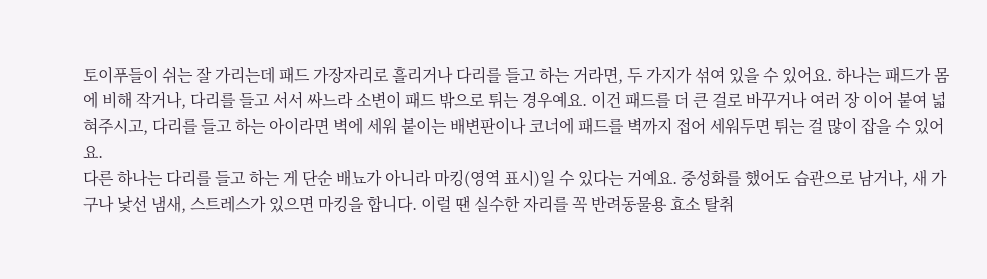토이푸들이 쉬는 잘 가리는데 패드 가장자리로 흘리거나 다리를 들고 하는 거라면, 두 가지가 섞여 있을 수 있어요. 하나는 패드가 몸에 비해 작거나, 다리를 들고 서서 싸느라 소변이 패드 밖으로 튀는 경우예요. 이건 패드를 더 큰 걸로 바꾸거나 여러 장 이어 붙여 넓혀주시고, 다리를 들고 하는 아이라면 벽에 세워 붙이는 배변판이나 코너에 패드를 벽까지 접어 세워두면 튀는 걸 많이 잡을 수 있어요.
다른 하나는 다리를 들고 하는 게 단순 배뇨가 아니라 마킹(영역 표시)일 수 있다는 거예요. 중성화를 했어도 습관으로 남거나, 새 가구나 낯선 냄새, 스트레스가 있으면 마킹을 합니다. 이럴 땐 실수한 자리를 꼭 반려동물용 효소 탈취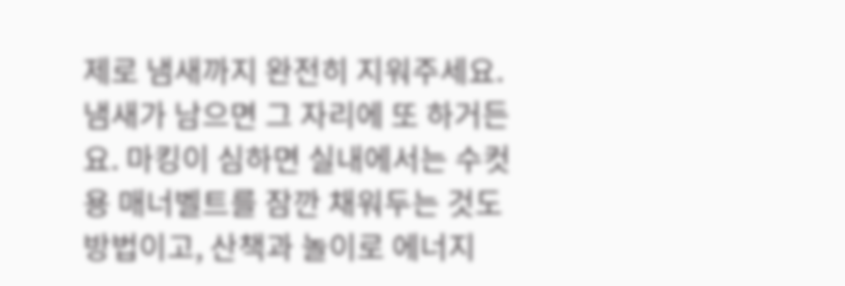제로 냄새까지 완전히 지워주세요. 냄새가 남으면 그 자리에 또 하거든요. 마킹이 심하면 실내에서는 수컷용 매너벨트를 잠깐 채워두는 것도 방법이고, 산책과 놀이로 에너지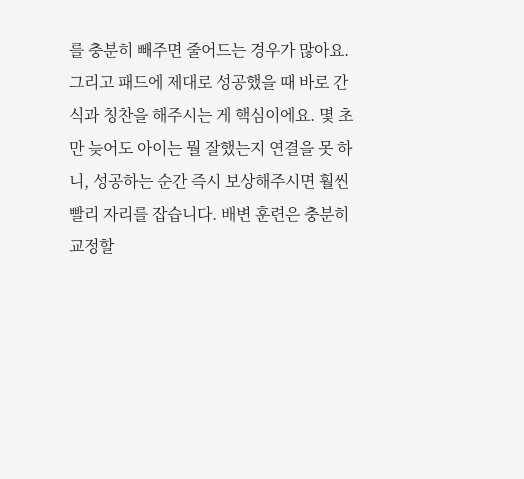를 충분히 빼주면 줄어드는 경우가 많아요.
그리고 패드에 제대로 성공했을 때 바로 간식과 칭찬을 해주시는 게 핵심이에요. 몇 초만 늦어도 아이는 뭘 잘했는지 연결을 못 하니, 성공하는 순간 즉시 보상해주시면 훨씬 빨리 자리를 잡습니다. 배변 훈련은 충분히 교정할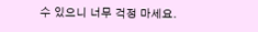수 있으니 너무 걱정 마세요.